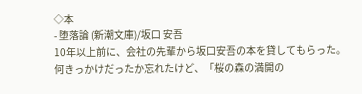◇本
- 堕落論 (新潮文庫)/坂口 安吾
10年以上前に、会社の先輩から坂口安吾の本を貸してもらった。
何きっかけだったか忘れたけど、「桜の森の満開の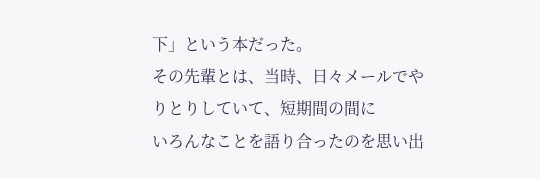下」という本だった。
その先輩とは、当時、日々メールでやりとりしていて、短期間の間に
いろんなことを語り合ったのを思い出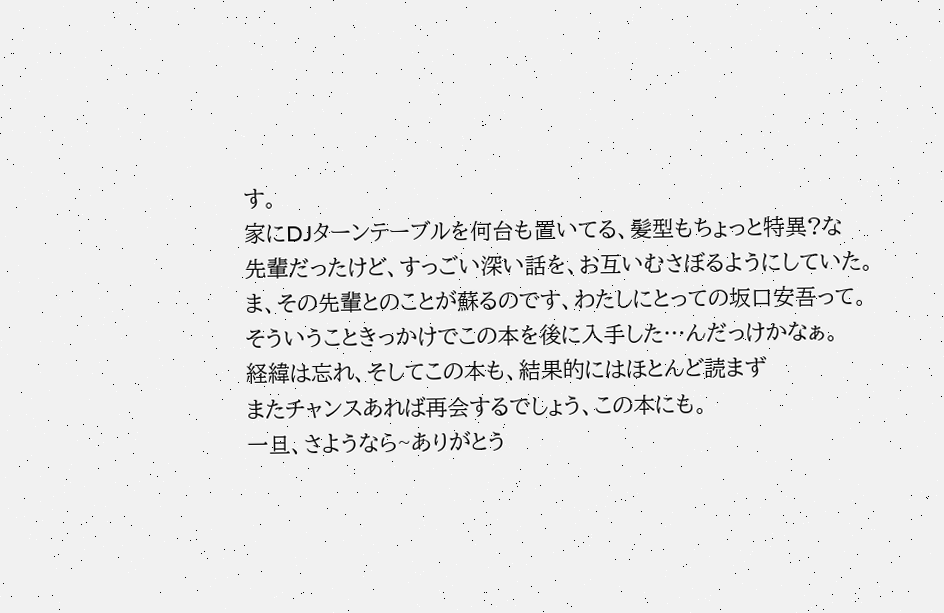す。
家にDJターンテーブルを何台も置いてる、髪型もちょっと特異?な
先輩だったけど、すっごい深い話を、お互いむさぼるようにしていた。
ま、その先輩とのことが蘇るのです、わたしにとっての坂口安吾って。
そういうこときっかけでこの本を後に入手した…んだっけかなぁ。
経緯は忘れ、そしてこの本も、結果的にはほとんど読まず
またチャンスあれば再会するでしょう、この本にも。
一旦、さようなら~ありがとう